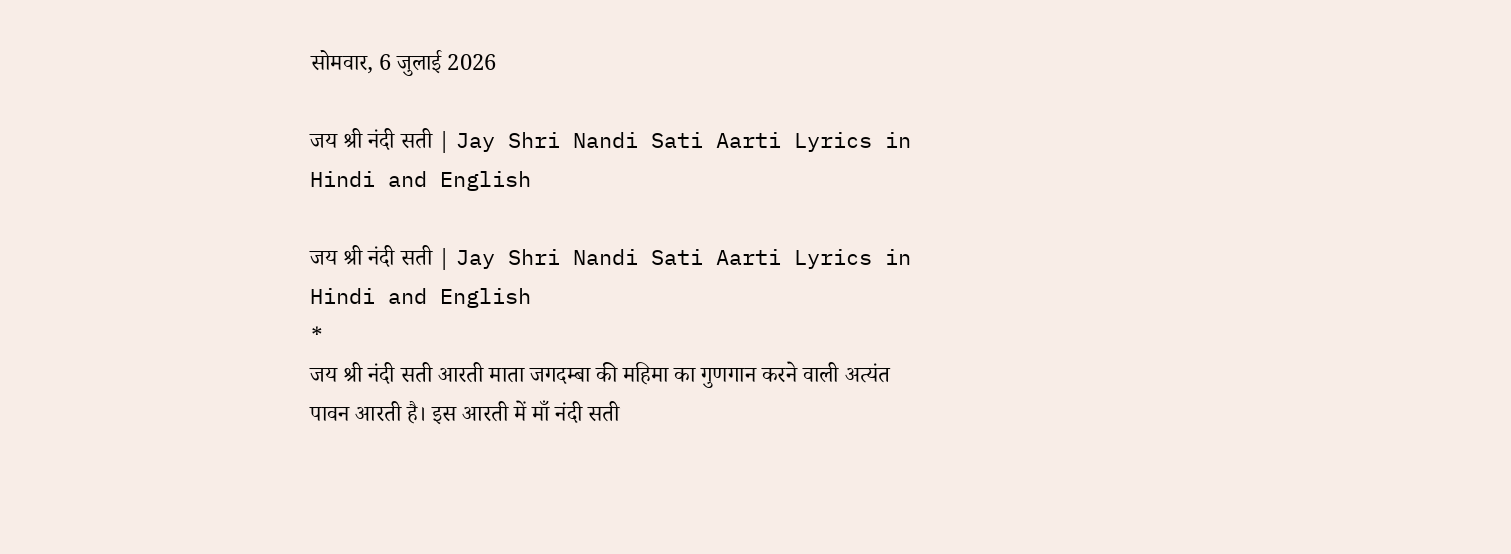सोमवार, 6 जुलाई 2026

जय श्री नंदी सती | Jay Shri Nandi Sati Aarti Lyrics in Hindi and English

जय श्री नंदी सती | Jay Shri Nandi Sati Aarti Lyrics in Hindi and English
*
जय श्री नंदी सती आरती माता जगदम्बा की महिमा का गुणगान करने वाली अत्यंत पावन आरती है। इस आरती में माँ नंदी सती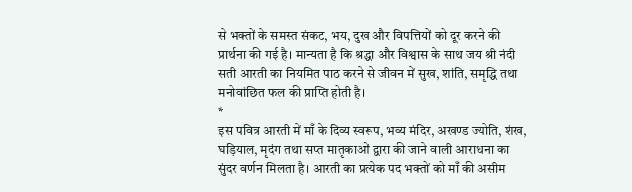से भक्तों के समस्त संकट, भय, दुख और विपत्तियों को दूर करने की प्रार्थना की गई है। मान्यता है कि श्रद्धा और विश्वास के साथ जय श्री नंदी सती आरती का नियमित पाठ करने से जीवन में सुख, शांति, समृद्धि तथा मनोवांछित फल की प्राप्ति होती है।
*
इस पवित्र आरती में माँ के दिव्य स्वरूप, भव्य मंदिर, अखण्ड ज्योति, शंख, घड़ियाल, मृदंग तथा सप्त मातृकाओं द्वारा की जाने वाली आराधना का सुंदर वर्णन मिलता है। आरती का प्रत्येक पद भक्तों को माँ की असीम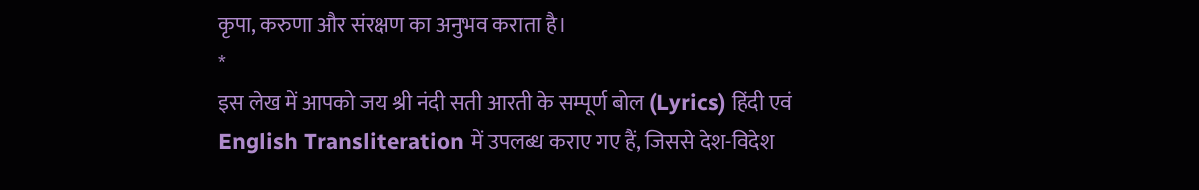कृपा, करुणा और संरक्षण का अनुभव कराता है।
*
इस लेख में आपको जय श्री नंदी सती आरती के सम्पूर्ण बोल (Lyrics) हिंदी एवं English Transliteration में उपलब्ध कराए गए हैं, जिससे देश-विदेश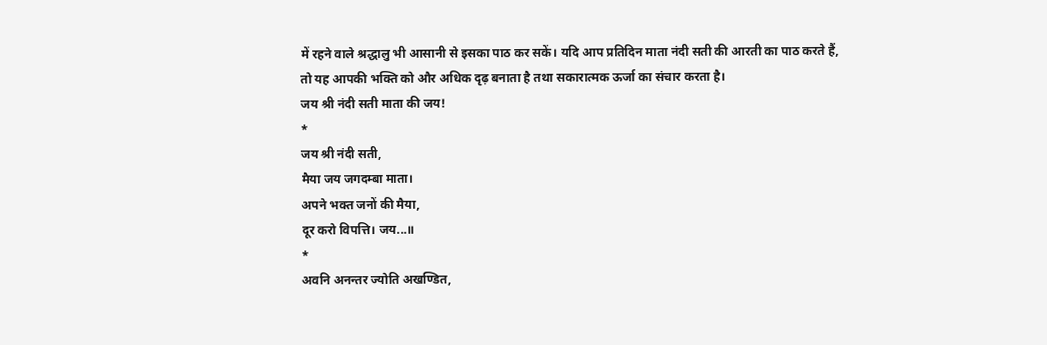में रहने वाले श्रद्धालु भी आसानी से इसका पाठ कर सकें। यदि आप प्रतिदिन माता नंदी सती की आरती का पाठ करते हैं, तो यह आपकी भक्ति को और अधिक दृढ़ बनाता है तथा सकारात्मक ऊर्जा का संचार करता है।
जय श्री नंदी सती माता की जय!
*
जय श्री नंदी सती,
मैया जय जगदम्बा माता।
अपने भक्त जनों की मैया,
दूर करो विपत्ति। जय...॥
*
अवनि अनन्तर ज्योति अखण्डित,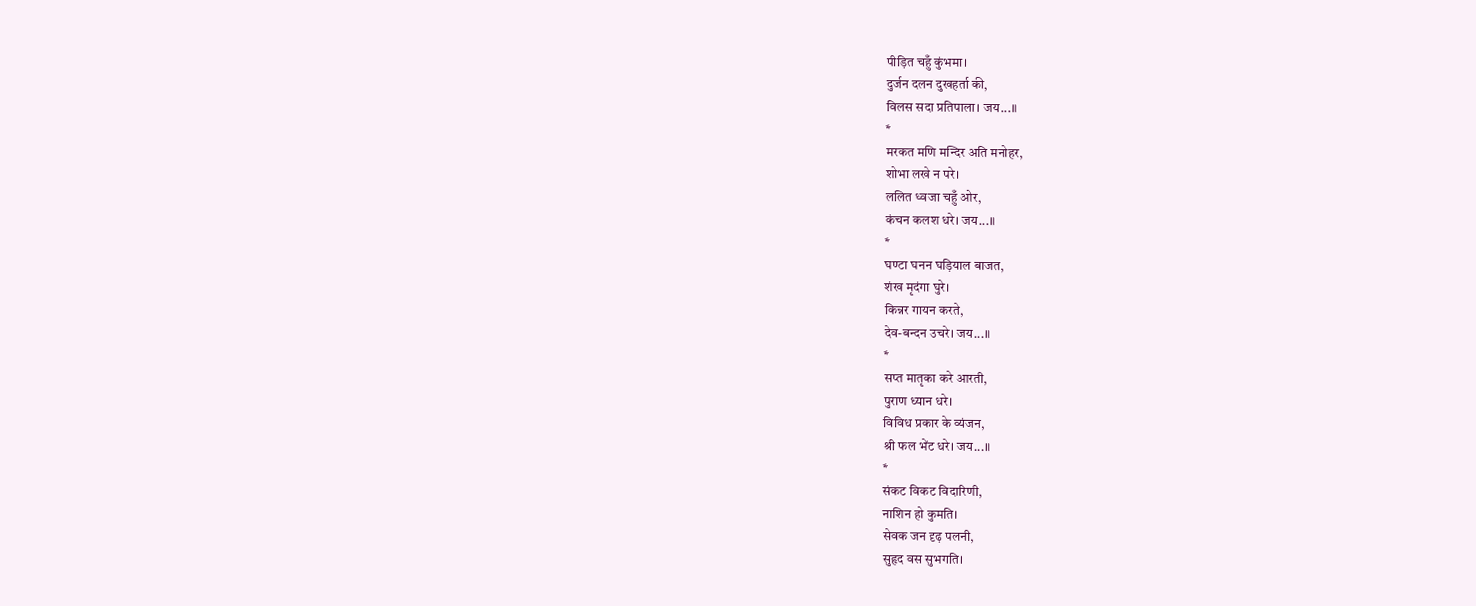पीड़ित चहुँ कुंभमा।
दुर्जन दलन दुखहर्ता की,
विलस सदा प्रतिपाला। जय...॥
*
मरकत मणि मन्दिर अति मनोहर,
शोभा लखे न परे।
ललित ध्वजा चहुँ ओर,
कंचन कलश धरे। जय...॥
*
घण्टा घनन घड़ियाल बाजत,
शंख मृदंगा घुरे।
किन्नर गायन करते,
देव-बन्दन उचरे। जय...॥
*
सप्त मातृका करे आरती,
पुराण ध्यान धरे।
विविध प्रकार के व्यंजन,
श्री फल भेंट धरे। जय...॥
*
संकट विकट विदारिणी,
नाशिन हो कुमति।
सेवक जन दृढ़ पलनी,
सुहृद वस सुभगति।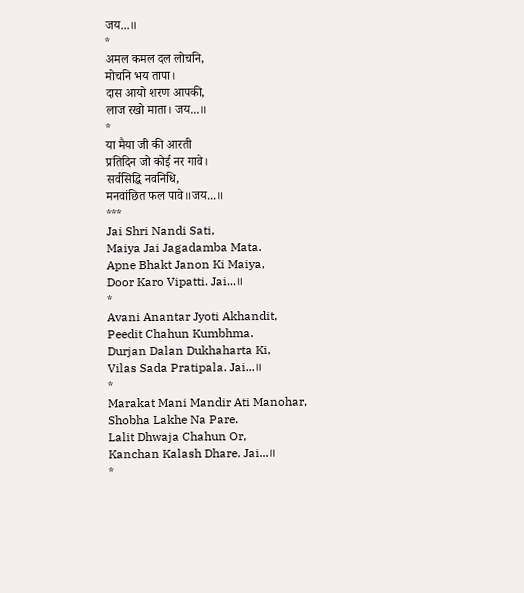जय...॥
*
अमल कमल दल लोचनि,
मोचनि भय तापा।
दास आयो शरण आपकी,
लाज रखो माता। जय...॥
*
या मैया जी की आरती
प्रतिदिन जो कोई नर गावे।
सर्वसिद्धि नवनिधि,
मनवांछित फल पावे॥जय...॥
***
Jai Shri Nandi Sati,
Maiya Jai Jagadamba Mata.
Apne Bhakt Janon Ki Maiya,
Door Karo Vipatti. Jai...॥
*
Avani Anantar Jyoti Akhandit,
Peedit Chahun Kumbhma.
Durjan Dalan Dukhaharta Ki,
Vilas Sada Pratipala. Jai...॥
*
Marakat Mani Mandir Ati Manohar,
Shobha Lakhe Na Pare.
Lalit Dhwaja Chahun Or,
Kanchan Kalash Dhare. Jai...॥
*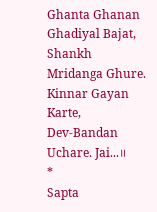Ghanta Ghanan Ghadiyal Bajat,
Shankh Mridanga Ghure.
Kinnar Gayan Karte,
Dev-Bandan Uchare. Jai...॥
*
Sapta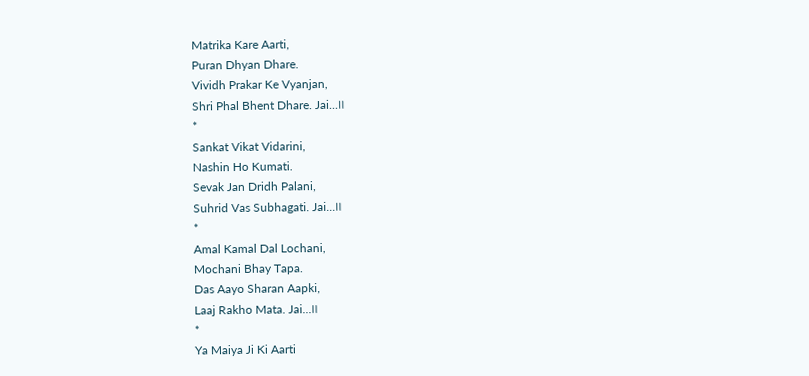Matrika Kare Aarti,
Puran Dhyan Dhare.
Vividh Prakar Ke Vyanjan,
Shri Phal Bhent Dhare. Jai...॥
*
Sankat Vikat Vidarini,
Nashin Ho Kumati.
Sevak Jan Dridh Palani,
Suhrid Vas Subhagati. Jai...॥
*
Amal Kamal Dal Lochani,
Mochani Bhay Tapa.
Das Aayo Sharan Aapki,
Laaj Rakho Mata. Jai...॥
*
Ya Maiya Ji Ki Aarti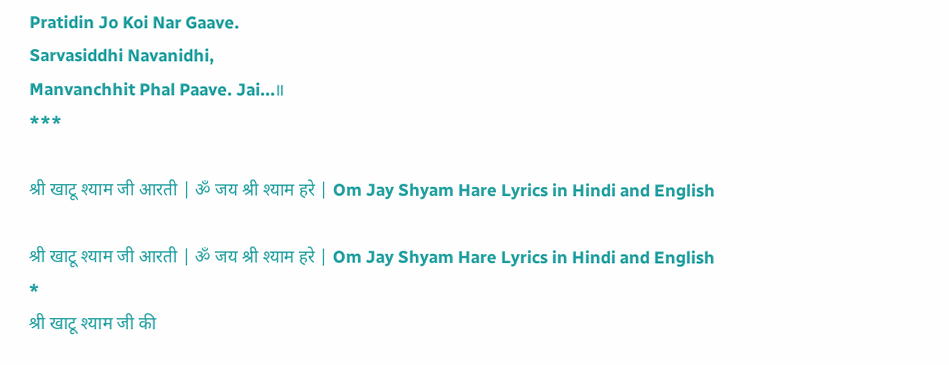Pratidin Jo Koi Nar Gaave.
Sarvasiddhi Navanidhi,
Manvanchhit Phal Paave. Jai...॥
***

श्री खाटू श्याम जी आरती | ॐ जय श्री श्याम हरे | Om Jay Shyam Hare Lyrics in Hindi and English

श्री खाटू श्याम जी आरती | ॐ जय श्री श्याम हरे | Om Jay Shyam Hare Lyrics in Hindi and English
*
श्री खाटू श्याम जी की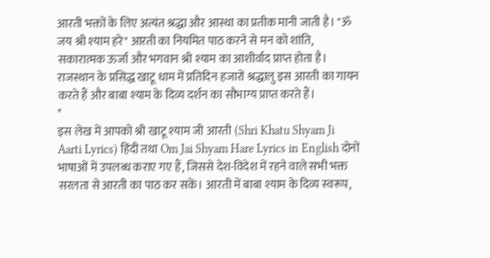आरती भक्तों के लिए अत्यंत श्रद्धा और आस्था का प्रतीक मानी जाती है। "ॐ जय श्री श्याम हरे" आरती का नियमित पाठ करने से मन को शांति, सकारात्मक ऊर्जा और भगवान श्री श्याम का आशीर्वाद प्राप्त होता है। राजस्थान के प्रसिद्ध खाटू धाम में प्रतिदिन हजारों श्रद्धालु इस आरती का गायन करते हैं और बाबा श्याम के दिव्य दर्शन का सौभाग्य प्राप्त करते हैं।
*
इस लेख में आपको श्री खाटू श्याम जी आरती (Shri Khatu Shyam Ji Aarti Lyrics) हिंदी तथा Om Jai Shyam Hare Lyrics in English दोनों भाषाओं में उपलब्ध कराए गए हैं, जिससे देश-विदेश में रहने वाले सभी भक्त सरलता से आरती का पाठ कर सकें। आरती में बाबा श्याम के दिव्य स्वरूप,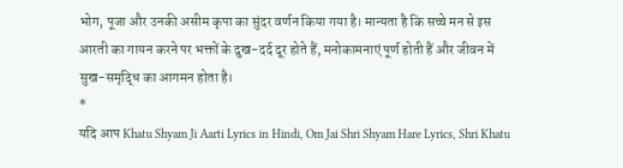भोग, पूजा और उनकी असीम कृपा का सुंदर वर्णन किया गया है। मान्यता है कि सच्चे मन से इस आरती का गायन करने पर भक्तों के दुख-दर्द दूर होते हैं, मनोकामनाएं पूर्ण होती हैं और जीवन में सुख-समृद्धि का आगमन होता है।
*
यदि आप Khatu Shyam Ji Aarti Lyrics in Hindi, Om Jai Shri Shyam Hare Lyrics, Shri Khatu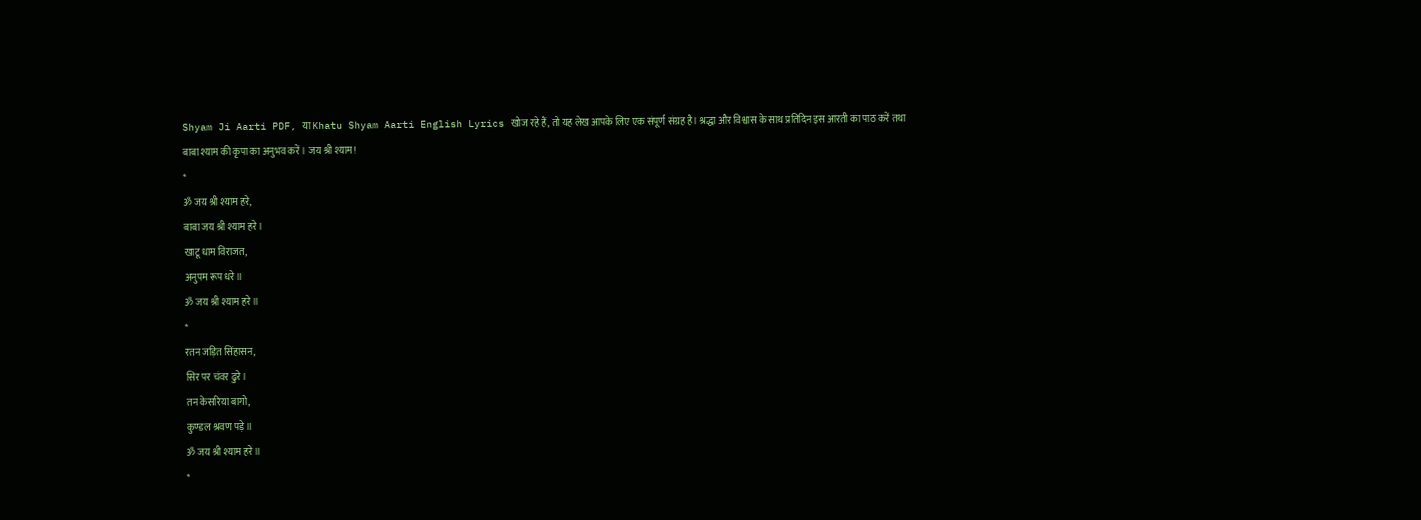Shyam Ji Aarti PDF, या Khatu Shyam Aarti English Lyrics खोज रहे हैं, तो यह लेख आपके लिए एक संपूर्ण संग्रह है। श्रद्धा और विश्वास के साथ प्रतिदिन इस आरती का पाठ करें तथा बाबा श्याम की कृपा का अनुभव करें। जय श्री श्याम!
*
ॐ जय श्री श्याम हरे,
बाबा जय श्री श्याम हरे।
खाटू धाम विराजत,
अनुपम रूप धरे॥
ॐ जय श्री श्याम हरे॥
*
रतन जड़ित सिंहासन,
सिर पर चंवर ढुरे।
तन केसरिया बागो,
कुण्डल श्रवण पड़े॥
ॐ जय श्री श्याम हरे॥
*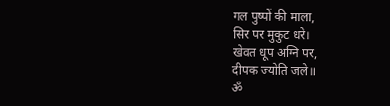गल पुष्पों की माला,
सिर पर मुकुट धरे।
खेवत धूप अग्नि पर,
दीपक ज्योति जले॥
ॐ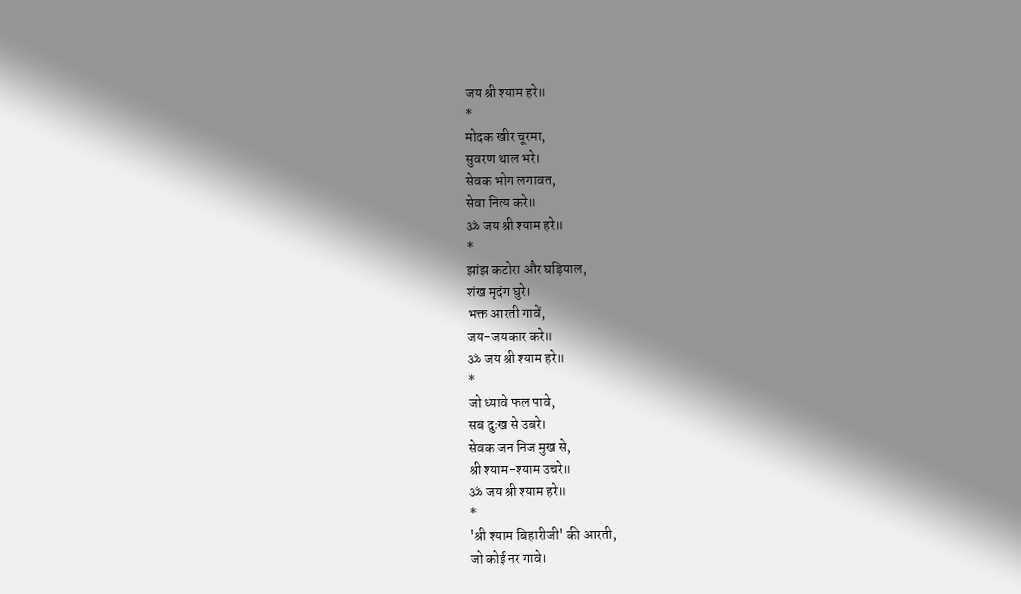जय श्री श्याम हरे॥
*
मोदक खीर चूरमा,
सुवरण थाल भरे।
सेवक भोग लगावत,
सेवा नित्य करे॥
ॐ जय श्री श्याम हरे॥
*
झांझ कटोरा और घड़ियाल,
शंख मृदंग घुरे।
भक्त आरती गावें,
जय-जयकार करे॥
ॐ जय श्री श्याम हरे॥
*
जो ध्यावे फल पावे,
सब दुःख से उबरे।
सेवक जन निज मुख से,
श्री श्याम-श्याम उचरे॥
ॐ जय श्री श्याम हरे॥
*
'श्री श्याम बिहारीजी' की आरती,
जो कोई नर गावे।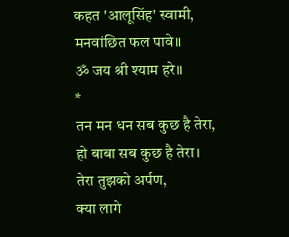कहत 'आलूसिंह' स्वामी,
मनवांछित फल पावे॥
ॐ जय श्री श्याम हरे॥
*
तन मन धन सब कुछ है तेरा,
हो बाबा सब कुछ है तेरा।
तेरा तुझको अर्पण,
क्या लागे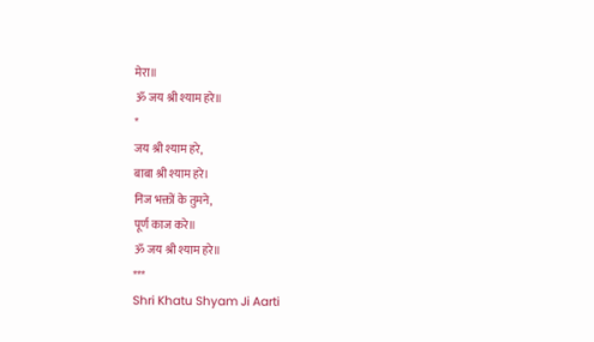मेरा॥
ॐ जय श्री श्याम हरे॥
*
जय श्री श्याम हरे,
बाबा श्री श्याम हरे।
निज भक्तों के तुमने,
पूर्ण काज करे॥
ॐ जय श्री श्याम हरे॥
***
Shri Khatu Shyam Ji Aarti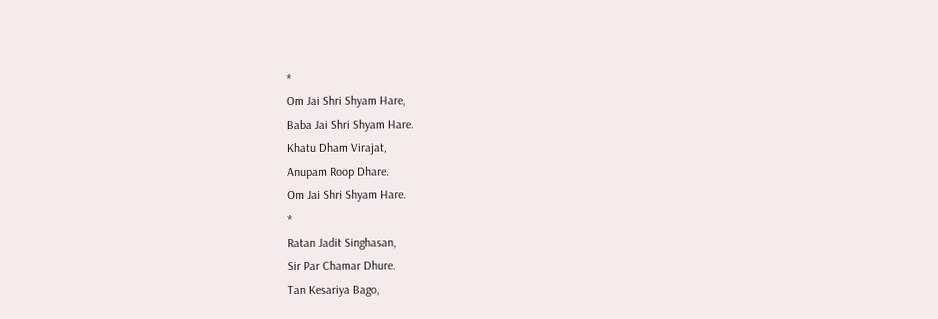*
Om Jai Shri Shyam Hare,
Baba Jai Shri Shyam Hare.
Khatu Dham Virajat,
Anupam Roop Dhare.
Om Jai Shri Shyam Hare.
*
Ratan Jadit Singhasan,
Sir Par Chamar Dhure.
Tan Kesariya Bago,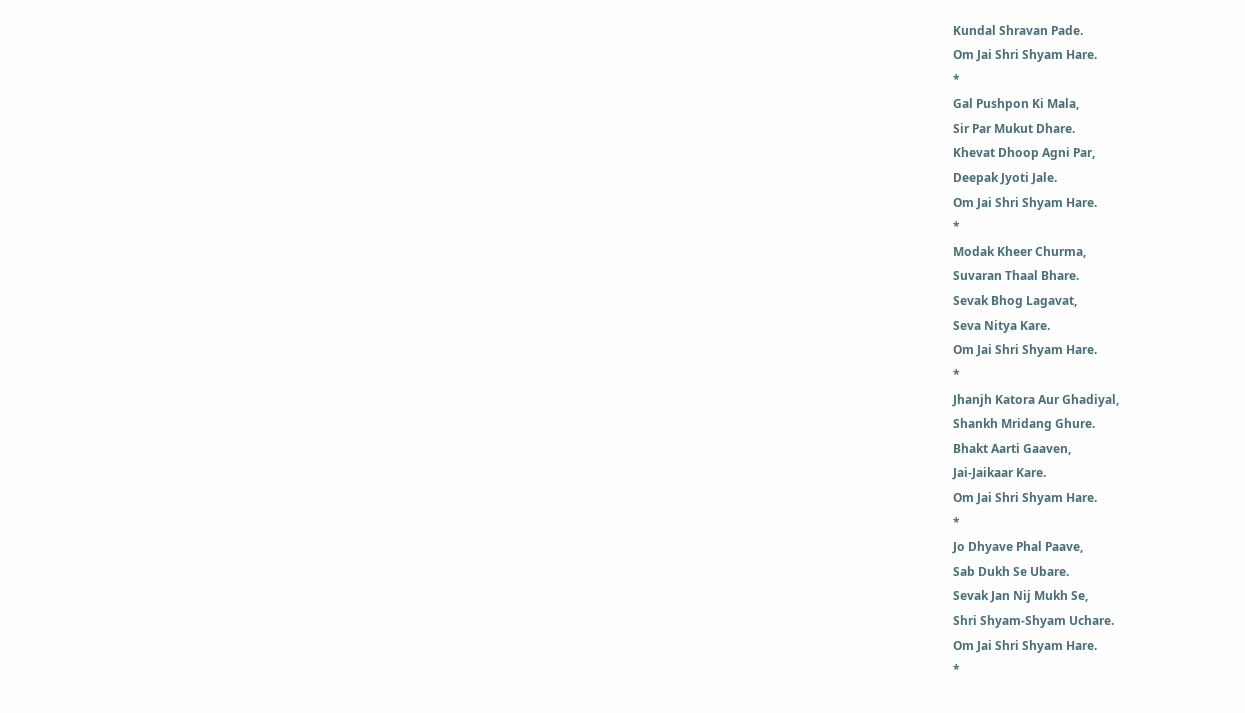Kundal Shravan Pade.
Om Jai Shri Shyam Hare.
*
Gal Pushpon Ki Mala,
Sir Par Mukut Dhare.
Khevat Dhoop Agni Par,
Deepak Jyoti Jale.
Om Jai Shri Shyam Hare.
*
Modak Kheer Churma,
Suvaran Thaal Bhare.
Sevak Bhog Lagavat,
Seva Nitya Kare.
Om Jai Shri Shyam Hare.
*
Jhanjh Katora Aur Ghadiyal,
Shankh Mridang Ghure.
Bhakt Aarti Gaaven,
Jai-Jaikaar Kare.
Om Jai Shri Shyam Hare.
*
Jo Dhyave Phal Paave,
Sab Dukh Se Ubare.
Sevak Jan Nij Mukh Se,
Shri Shyam-Shyam Uchare.
Om Jai Shri Shyam Hare.
*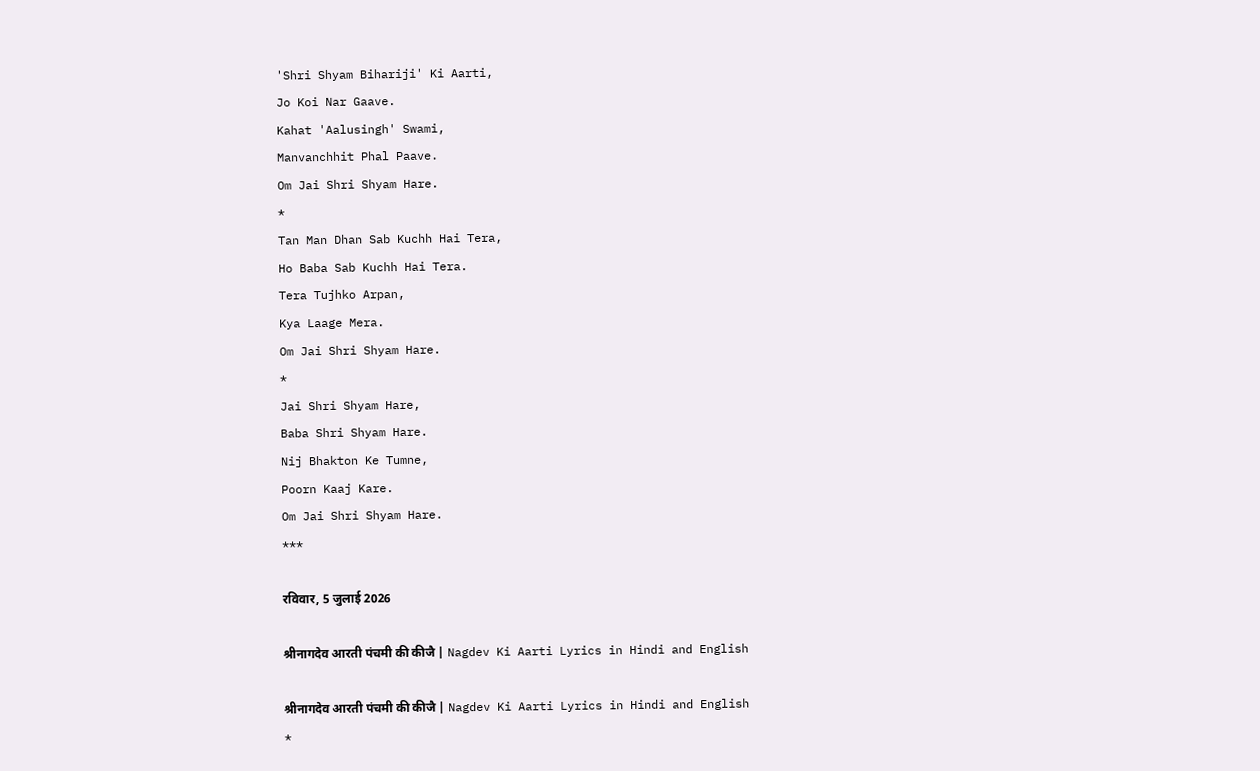'Shri Shyam Bihariji' Ki Aarti,
Jo Koi Nar Gaave.
Kahat 'Aalusingh' Swami,
Manvanchhit Phal Paave.
Om Jai Shri Shyam Hare.
*
Tan Man Dhan Sab Kuchh Hai Tera,
Ho Baba Sab Kuchh Hai Tera.
Tera Tujhko Arpan,
Kya Laage Mera.
Om Jai Shri Shyam Hare.
*
Jai Shri Shyam Hare,
Baba Shri Shyam Hare.
Nij Bhakton Ke Tumne,
Poorn Kaaj Kare.
Om Jai Shri Shyam Hare.
***

रविवार, 5 जुलाई 2026

श्रीनागदेव आरती पंचमी की कीजै | Nagdev Ki Aarti Lyrics in Hindi and English

श्रीनागदेव आरती पंचमी की कीजै | Nagdev Ki Aarti Lyrics in Hindi and English
*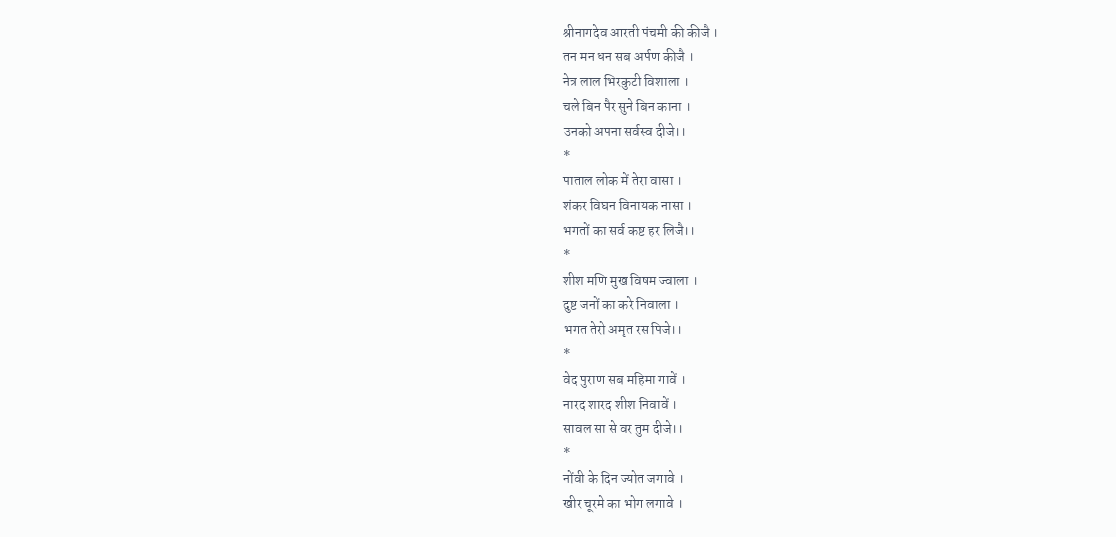श्रीनागदेव आरती पंचमी की कीजै ।
तन मन धन सब अर्पण कीजै ।
नेत्र लाल भिरकुटी विशाला ।
चले बिन पैर सुने बिन काना ।
उनको अपना सर्वस्व दीजे।।
*
पाताल लोक में तेरा वासा ।
शंकर विघन विनायक नासा ।
भगतों का सर्व कष्ट हर लिजै।।
*
शीश मणि मुख विषम ज्वाला ।
दुष्ट जनों का करे निवाला ।
भगत तेरो अमृत रस पिजे।।
*
वेद पुराण सब महिमा गावें ।
नारद शारद शीश निवावें ।
सावल सा से वर तुम दीजे।।
*
नोंवी के दिन ज्योत जगावे ।
खीर चूरमे का भोग लगावे ।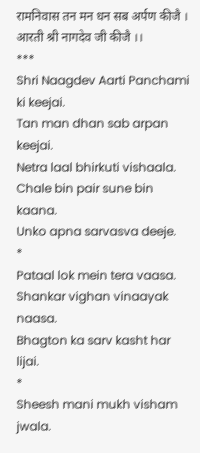रामनिवास तन मन धन सब अर्पण कीजै ।
आरती श्री नागदेव जी कीजै ।।
***
Shri Naagdev Aarti Panchami ki keejai.
Tan man dhan sab arpan keejai.
Netra laal bhirkuti vishaala.
Chale bin pair sune bin kaana.
Unko apna sarvasva deeje.
*
Pataal lok mein tera vaasa.
Shankar vighan vinaayak naasa.
Bhagton ka sarv kasht har lijai.
*
Sheesh mani mukh visham jwala.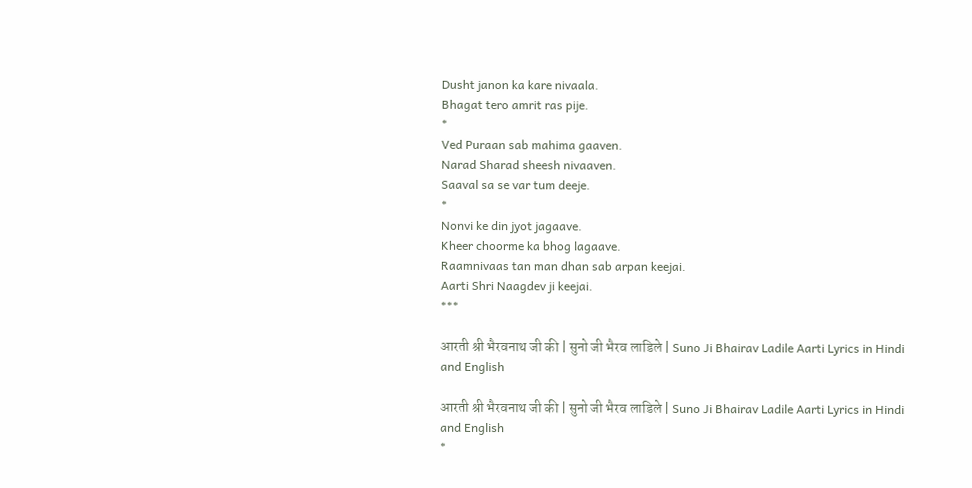Dusht janon ka kare nivaala.
Bhagat tero amrit ras pije.
*
Ved Puraan sab mahima gaaven.
Narad Sharad sheesh nivaaven.
Saaval sa se var tum deeje.
*
Nonvi ke din jyot jagaave.
Kheer choorme ka bhog lagaave.
Raamnivaas tan man dhan sab arpan keejai.
Aarti Shri Naagdev ji keejai.
***

आरती श्री भैरवनाथ जी की | सुनो जी भैरव लाडिले | Suno Ji Bhairav Ladile Aarti Lyrics in Hindi and English

आरती श्री भैरवनाथ जी की | सुनो जी भैरव लाडिले | Suno Ji Bhairav Ladile Aarti Lyrics in Hindi and English
*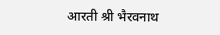आरती श्री भैरवनाथ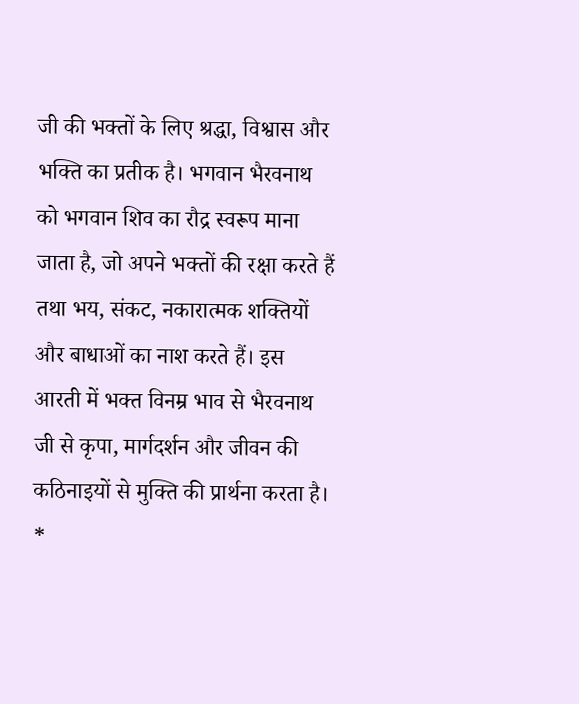जी की भक्तों के लिए श्रद्धा, विश्वास और भक्ति का प्रतीक है। भगवान भैरवनाथ को भगवान शिव का रौद्र स्वरूप माना जाता है, जो अपने भक्तों की रक्षा करते हैं तथा भय, संकट, नकारात्मक शक्तियों और बाधाओं का नाश करते हैं। इस आरती में भक्त विनम्र भाव से भैरवनाथ जी से कृपा, मार्गदर्शन और जीवन की कठिनाइयों से मुक्ति की प्रार्थना करता है।
*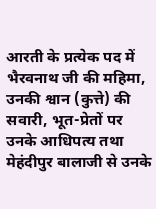आरती के प्रत्येक पद में भैरवनाथ जी की महिमा, उनकी श्वान (कुत्ते) की सवारी, भूत-प्रेतों पर उनके आधिपत्य तथा मेहंदीपुर बालाजी से उनके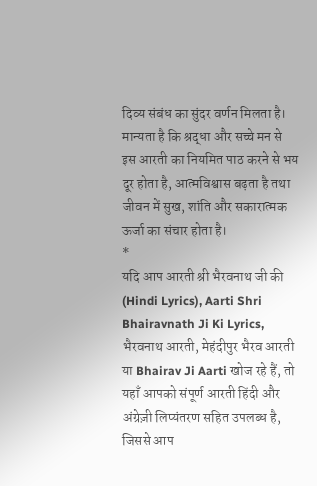दिव्य संबंध का सुंदर वर्णन मिलता है। मान्यता है कि श्रद्धा और सच्चे मन से इस आरती का नियमित पाठ करने से भय दूर होता है, आत्मविश्वास बढ़ता है तथा जीवन में सुख, शांति और सकारात्मक ऊर्जा का संचार होता है।
*
यदि आप आरती श्री भैरवनाथ जी की (Hindi Lyrics), Aarti Shri Bhairavnath Ji Ki Lyrics, भैरवनाथ आरती, मेहंदीपुर भैरव आरती या Bhairav Ji Aarti खोज रहे हैं, तो यहाँ आपको संपूर्ण आरती हिंदी और अंग्रेज़ी लिप्यंतरण सहित उपलब्ध है, जिससे आप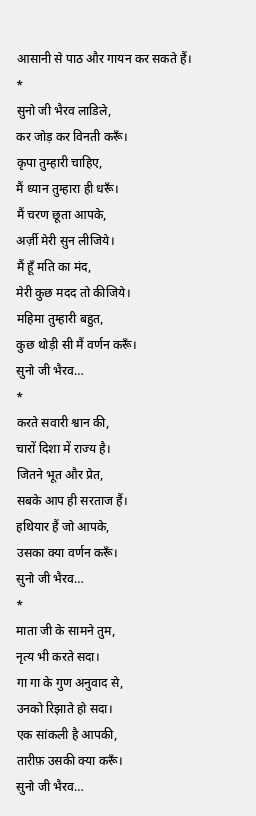आसानी से पाठ और गायन कर सकते हैं।
*
सुनो जी भैरव लाडिले,
कर जोड़ कर विनती करूँ।
कृपा तुम्हारी चाहिए,
मैं ध्यान तुम्हारा ही धरूँ।
मैं चरण छूता आपके,
अर्ज़ी मेरी सुन लीजिये।
मैं हूँ मति का मंद,
मेरी कुछ मदद तो कीजिये।
महिमा तुम्हारी बहुत,
कुछ थोड़ी सी मैं वर्णन करूँ।
सुनो जी भैरव…
*
करते सवारी श्वान की,
चारों दिशा में राज्य है।
जितने भूत और प्रेत,
सबके आप ही सरताज हैं।
हथियार हैं जो आपके,
उसका क्या वर्णन करूँ।
सुनो जी भैरव…
*
माता जी के सामने तुम,
नृत्य भी करते सदा।
गा गा के गुण अनुवाद से,
उनको रिझाते हो सदा।
एक सांकली है आपकी,
तारीफ़ उसकी क्या करूँ।
सुनो जी भैरव…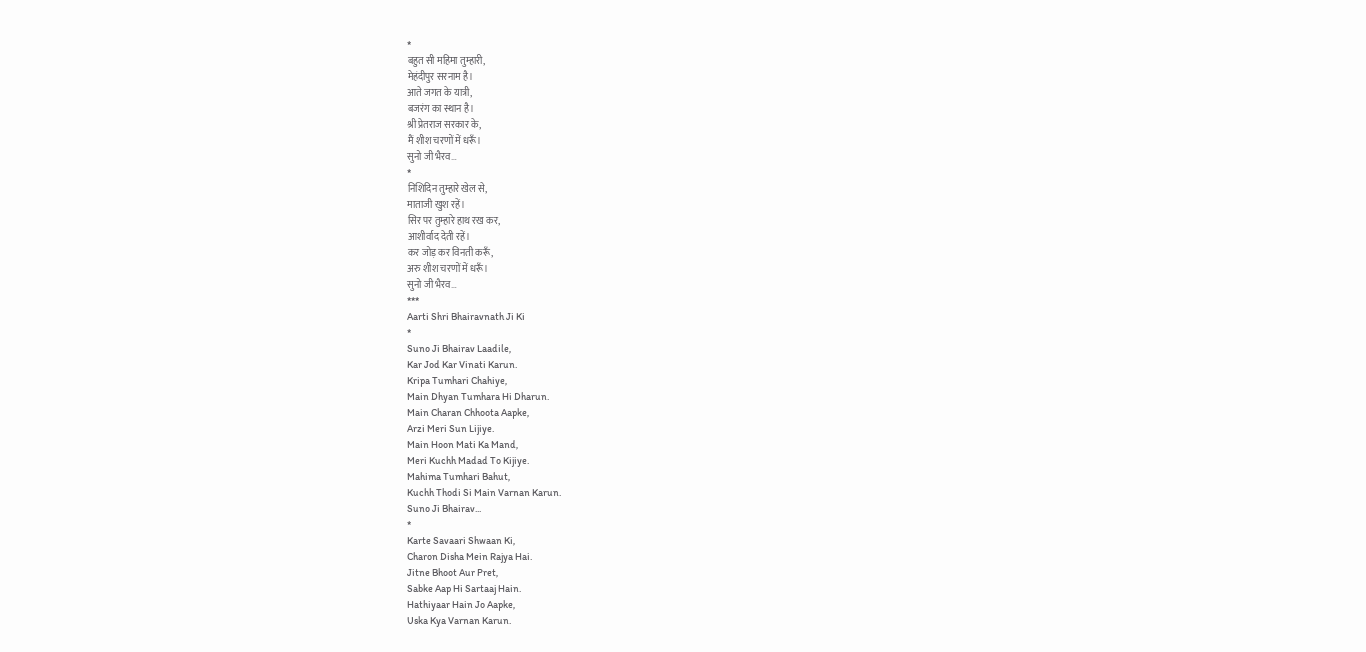*
बहुत सी महिमा तुम्हारी,
मेहंदीपुर सरनाम है।
आते जगत के यात्री,
बजरंग का स्थान है।
श्री प्रेतराज सरकार के,
मैं शीश चरणों में धरूँ।
सुनो जी भैरव…
*
निशिदिन तुम्हारे खेल से,
माताजी खुश रहें।
सिर पर तुम्हारे हाथ रख कर,
आशीर्वाद देती रहें।
कर जोड़ कर विनती करूँ,
अरु शीश चरणों में धरूँ।
सुनो जी भैरव…
***
Aarti Shri Bhairavnath Ji Ki
*
Suno Ji Bhairav Laadile,
Kar Jod Kar Vinati Karun.
Kripa Tumhari Chahiye,
Main Dhyan Tumhara Hi Dharun.
Main Charan Chhoota Aapke,
Arzi Meri Sun Lijiye.
Main Hoon Mati Ka Mand,
Meri Kuchh Madad To Kijiye.
Mahima Tumhari Bahut,
Kuchh Thodi Si Main Varnan Karun.
Suno Ji Bhairav...
*
Karte Savaari Shwaan Ki,
Charon Disha Mein Rajya Hai.
Jitne Bhoot Aur Pret,
Sabke Aap Hi Sartaaj Hain.
Hathiyaar Hain Jo Aapke,
Uska Kya Varnan Karun.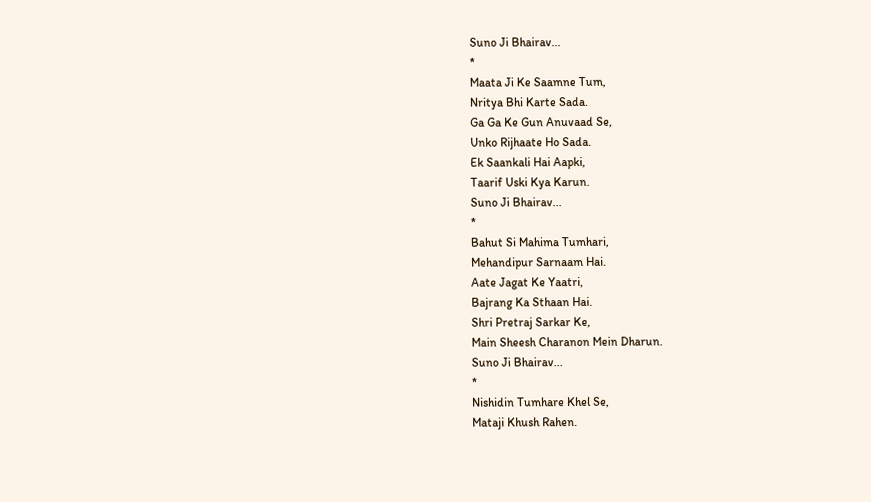Suno Ji Bhairav...
*
Maata Ji Ke Saamne Tum,
Nritya Bhi Karte Sada.
Ga Ga Ke Gun Anuvaad Se,
Unko Rijhaate Ho Sada.
Ek Saankali Hai Aapki,
Taarif Uski Kya Karun.
Suno Ji Bhairav...
*
Bahut Si Mahima Tumhari,
Mehandipur Sarnaam Hai.
Aate Jagat Ke Yaatri,
Bajrang Ka Sthaan Hai.
Shri Pretraj Sarkar Ke,
Main Sheesh Charanon Mein Dharun.
Suno Ji Bhairav...
*
Nishidin Tumhare Khel Se,
Mataji Khush Rahen.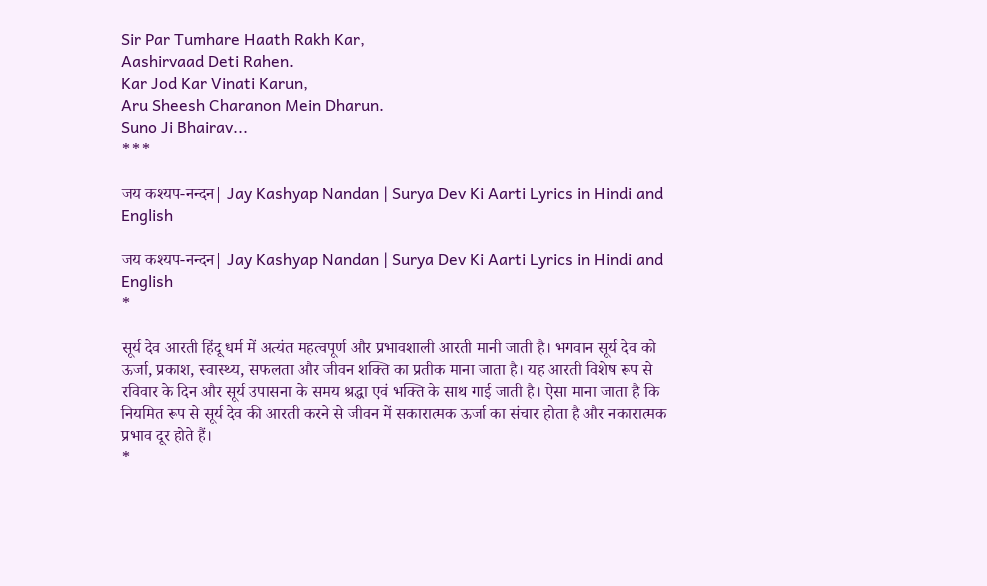Sir Par Tumhare Haath Rakh Kar,
Aashirvaad Deti Rahen.
Kar Jod Kar Vinati Karun,
Aru Sheesh Charanon Mein Dharun.
Suno Ji Bhairav...
***

जय कश्यप-नन्दन| Jay Kashyap Nandan | Surya Dev Ki Aarti Lyrics in Hindi and English

जय कश्यप-नन्दन| Jay Kashyap Nandan | Surya Dev Ki Aarti Lyrics in Hindi and English
*

सूर्य देव आरती हिंदू धर्म में अत्यंत महत्वपूर्ण और प्रभावशाली आरती मानी जाती है। भगवान सूर्य देव को ऊर्जा, प्रकाश, स्वास्थ्य, सफलता और जीवन शक्ति का प्रतीक माना जाता है। यह आरती विशेष रूप से रविवार के दिन और सूर्य उपासना के समय श्रद्धा एवं भक्ति के साथ गाई जाती है। ऐसा माना जाता है कि नियमित रूप से सूर्य देव की आरती करने से जीवन में सकारात्मक ऊर्जा का संचार होता है और नकारात्मक प्रभाव दूर होते हैं।
*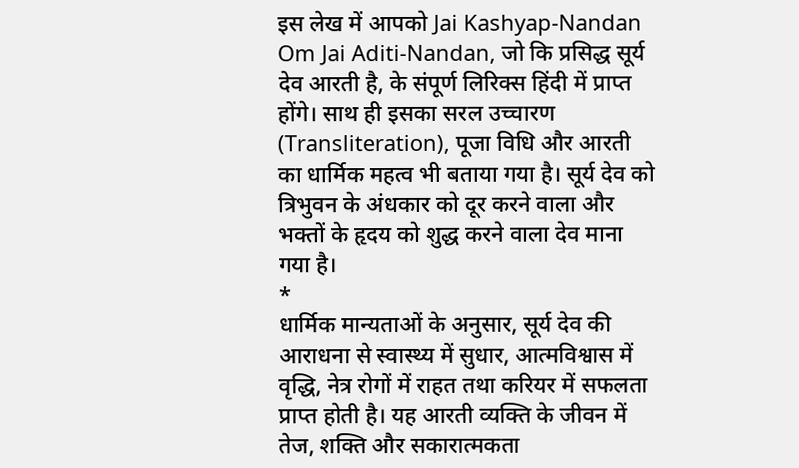इस लेख में आपको Jai Kashyap-Nandan Om Jai Aditi-Nandan, जो कि प्रसिद्ध सूर्य देव आरती है, के संपूर्ण लिरिक्स हिंदी में प्राप्त होंगे। साथ ही इसका सरल उच्चारण (Transliteration), पूजा विधि और आरती का धार्मिक महत्व भी बताया गया है। सूर्य देव को त्रिभुवन के अंधकार को दूर करने वाला और भक्तों के हृदय को शुद्ध करने वाला देव माना गया है।
*
धार्मिक मान्यताओं के अनुसार, सूर्य देव की आराधना से स्वास्थ्य में सुधार, आत्मविश्वास में वृद्धि, नेत्र रोगों में राहत तथा करियर में सफलता प्राप्त होती है। यह आरती व्यक्ति के जीवन में तेज, शक्ति और सकारात्मकता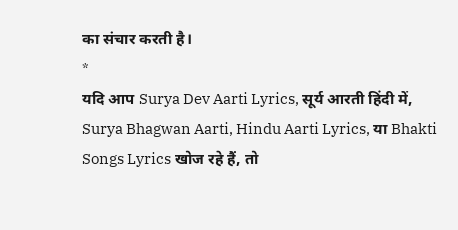का संचार करती है।
*
यदि आप Surya Dev Aarti Lyrics, सूर्य आरती हिंदी में, Surya Bhagwan Aarti, Hindu Aarti Lyrics, या Bhakti Songs Lyrics खोज रहे हैं, तो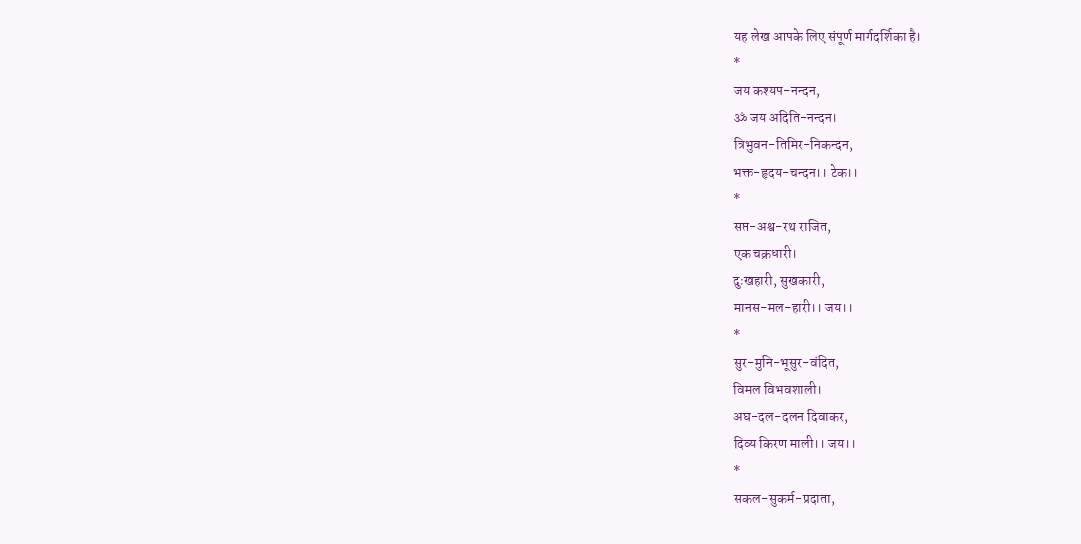यह लेख आपके लिए संपूर्ण मार्गदर्शिका है।
*
जय कश्यप-नन्दन,
ॐ जय अदिति-नन्दन।
त्रिभुवन-तिमिर-निकन्दन,
भक्त-हृदय-चन्दन।। टेक।।
*
सप्त-अश्व-रथ राजित,
एक चक्रधारी।
दुःखहारी, सुखकारी,
मानस-मल-हारी।। जय।।
*
सुर-मुनि-भूसुर-वंदित,
विमल विभवशाली।
अघ-दल-दलन दिवाकर,
दिव्य किरण माली।। जय।।
*
सकल-सुकर्म-प्रदाता,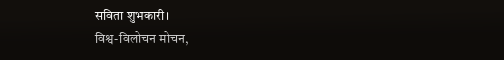सविता शुभकारी।
विश्व-विलोचन मोचन,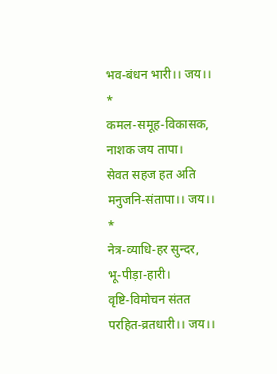भव-बंधन भारी।। जय।।
*
कमल-समूह-विकासक,
नाशक जय तापा।
सेवत सहज हत अति
मनुजनि-संतापा।। जय।।
*
नेत्र-व्याधि-हर सुन्दर,
भू-पीड़ा-हारी।
वृष्टि-विमोचन संतत
परहित-व्रतधारी।। जय।।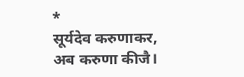*
सूर्यदेव करुणाकर,
अब करुणा कीजै।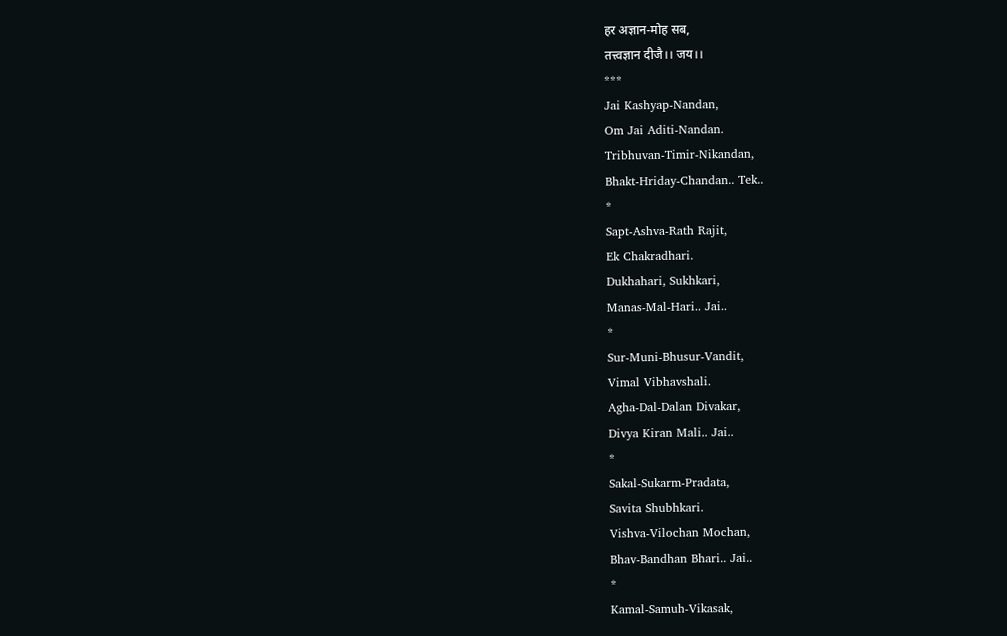हर अज्ञान-मोह सब,
तत्त्वज्ञान दीजै।। जय।।
***
Jai Kashyap-Nandan,
Om Jai Aditi-Nandan.
Tribhuvan-Timir-Nikandan,
Bhakt-Hriday-Chandan.. Tek..
*
Sapt-Ashva-Rath Rajit,
Ek Chakradhari.
Dukhahari, Sukhkari,
Manas-Mal-Hari.. Jai..
*
Sur-Muni-Bhusur-Vandit,
Vimal Vibhavshali.
Agha-Dal-Dalan Divakar,
Divya Kiran Mali.. Jai..
*
Sakal-Sukarm-Pradata,
Savita Shubhkari.
Vishva-Vilochan Mochan,
Bhav-Bandhan Bhari.. Jai..
*
Kamal-Samuh-Vikasak,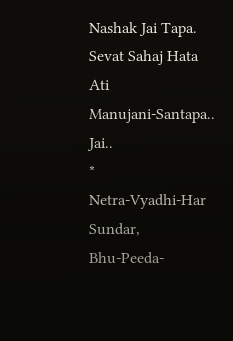Nashak Jai Tapa.
Sevat Sahaj Hata Ati
Manujani-Santapa.. Jai..
*
Netra-Vyadhi-Har Sundar,
Bhu-Peeda-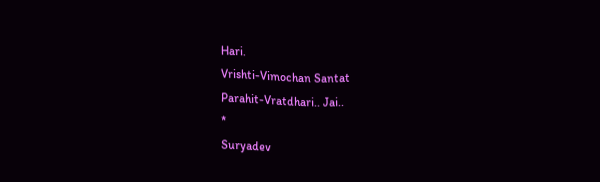Hari.
Vrishti-Vimochan Santat
Parahit-Vratdhari.. Jai..
*
Suryadev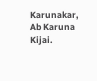Karunakar,
Ab Karuna Kijai.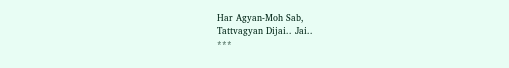Har Agyan-Moh Sab,
Tattvagyan Dijai.. Jai..
***